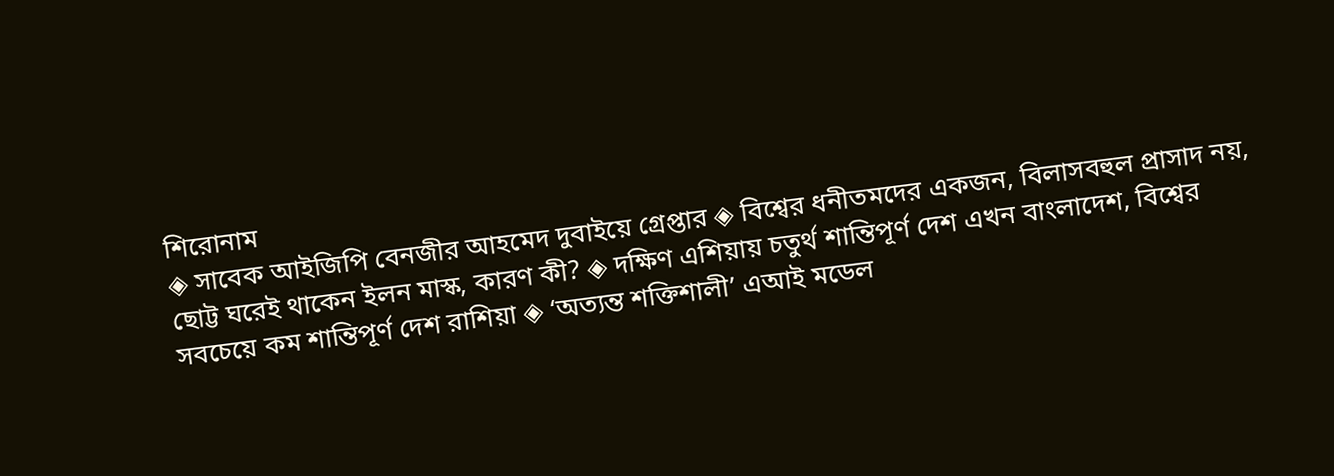শিরোনাম
◈ সাবেক আইজিপি বেনজীর আহমেদ দুবাইয়ে গ্রেপ্তার ◈ বিশ্বের ধনীতমদের একজন, বিলাসবহুল প্রাসাদ নয়, ছোট্ট ঘরেই থাকেন ইলন মাস্ক, কারণ কী? ◈ দক্ষিণ এশিয়ায় চতুর্থ শান্তিপূর্ণ দেশ এখন বাংলাদেশ, বিশ্বের সবচেয়ে কম শান্তিপূর্ণ দেশ রাশিয়া ◈ ‘অত্যন্ত শক্তিশালী’ এআই মডেল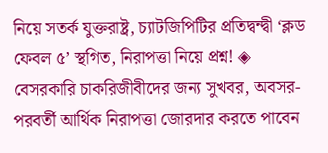নিয়ে সতর্ক যুক্তরাষ্ট্র, চ্যাটজিপিটির প্রতিদ্বন্দ্বী ‘ক্লড ফেবল ৫’ স্থগিত, নিরাপত্তা নিয়ে প্রশ্ন! ◈ বেসরকারি চাকরিজীবীদের জন্য সুখবর, অবসর-পরবর্তী আর্থিক নিরাপত্তা জোরদার করতে পাবেন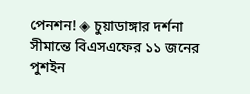পেনশন! ◈ চুয়াডাঙ্গার দর্শনা সীমান্তে বিএসএফের ১১ জনের পুশইন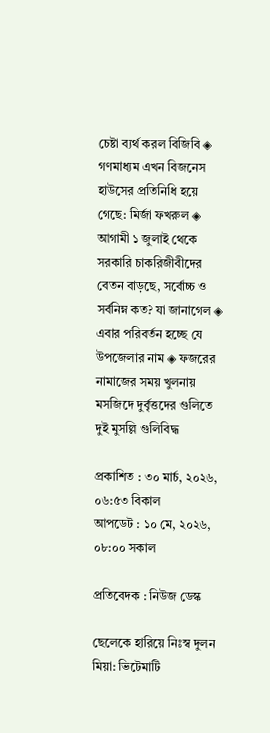চেষ্টা ব্যর্থ করল বিজিবি ◈ গণমাধ্যম এখন বিজনেস হাউসের প্রতিনিধি হয়ে গেছে: মির্জা ফখরুল ◈ আগামী ১ জুলাই থেকে সরকারি চাকরিজীবীদের বেতন বাড়ছে, সর্বোচ্চ ও সর্বনিম্ন কত? যা জানাগেল ◈ এবার পরিবর্তন হচ্ছে যে উপজেলার নাম ◈ ফজরের নামাজের সময় খুলনায় মসজিদে দুর্বৃত্তদের গুলিতে দুই মুসল্লি গুলিবিদ্ধ

প্রকাশিত : ৩০ মার্চ, ২০২৬, ০৬:৫৩ বিকাল
আপডেট : ১০ মে, ২০২৬, ০৮:০০ সকাল

প্রতিবেদক : নিউজ ডেস্ক

ছেলেকে হারিয়ে নিঃস্ব দুলন মিয়া: ভিটেমাটি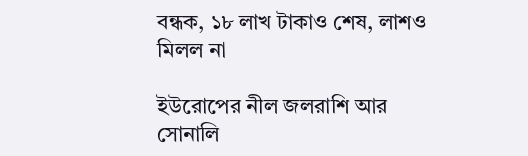বন্ধক, ১৮ লাখ টাকাও শেষ, লাশও মিলল না

ইউরোপের নীল জলরাশি আর সোনালি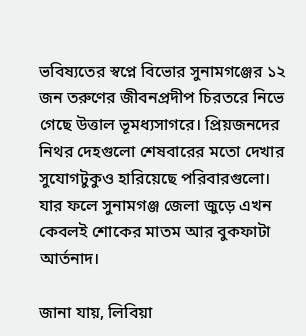ভবিষ্যতের স্বপ্নে বিভোর সুনামগঞ্জের ১২ জন তরুণের জীবনপ্রদীপ চিরতরে নিভে গেছে উত্তাল ভূমধ্যসাগরে। প্রিয়জনদের নিথর দেহগুলো শেষবারের মতো দেখার সুযোগটুকুও হারিয়েছে পরিবারগুলো। যার ফলে সুনামগঞ্জ জেলা জুড়ে এখন কেবলই শোকের মাতম আর বুকফাটা আর্তনাদ।

জানা যায়, লিবিয়া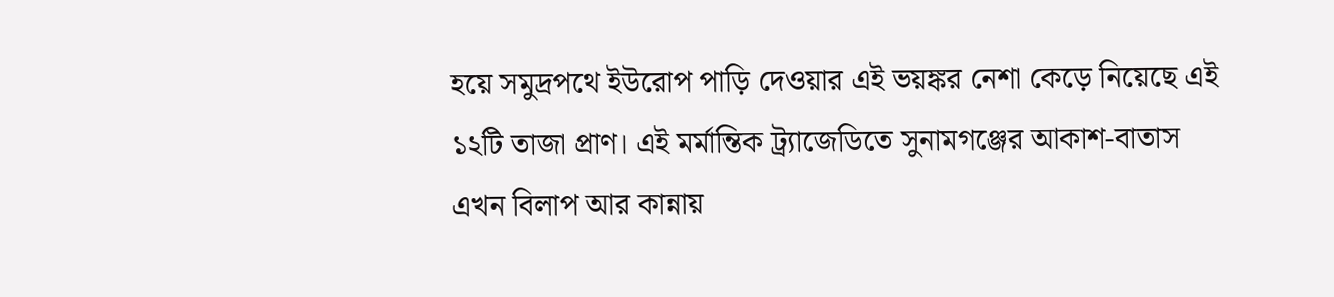হয়ে সমুদ্রপথে ইউরোপ পাড়ি দেওয়ার এই ভয়ঙ্কর নেশা কেড়ে নিয়েছে এই ১২টি তাজা প্রাণ। এই মর্মান্তিক ট্র্যাজেডিতে সুনামগঞ্জের আকাশ-বাতাস এখন বিলাপ আর কান্নায়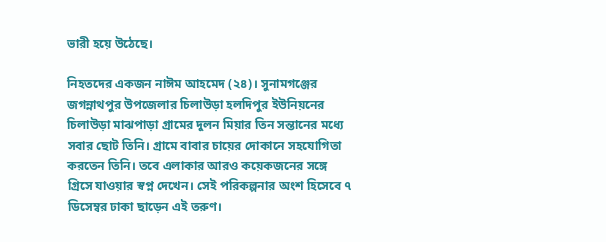ভারী হয়ে উঠেছে।

নিহতদের একজন নাঈম আহমেদ (২৪)। সুনামগঞ্জের জগন্নাথপুর উপজেলার চিলাউড়া হলদিপুর ইউনিয়নের চিলাউড়া মাঝপাড়া গ্রামের দুলন মিয়ার তিন সন্তানের মধ্যে সবার ছোট তিনি। গ্রামে বাবার চায়ের দোকানে সহযোগিতা করতেন তিনি। তবে এলাকার আরও কয়েকজনের সঙ্গে গ্রিসে যাওয়ার স্বপ্ন দেখেন। সেই পরিকল্পনার অংশ হিসেবে ৭ ডিসেম্বর ঢাকা ছাড়েন এই তরুণ।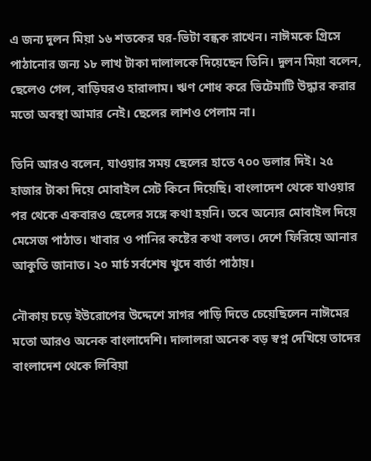এ জন্য দুলন মিয়া ১৬ শতকের ঘর-ভিটা বন্ধক রাখেন। নাঈমকে গ্রিসে পাঠানোর জন্য ১৮ লাখ টাকা দালালকে দিয়েছেন তিনি। দুলন মিয়া বলেন, ছেলেও গেল, বাড়িঘরও হারালাম। ঋণ শোধ করে ভিটেমাটি উদ্ধার করার মতো অবস্থা আমার নেই। ছেলের লাশও পেলাম না।

তিনি আরও বলেন, যাওয়ার সময় ছেলের হাতে ৭০০ ডলার দিই। ২৫ হাজার টাকা দিয়ে মোবাইল সেট কিনে দিয়েছি। বাংলাদেশ থেকে যাওয়ার পর থেকে একবারও ছেলের সঙ্গে কথা হয়নি। তবে অন্যের মোবাইল দিয়ে মেসেজ পাঠাত। খাবার ও পানির কষ্টের কথা বলত। দেশে ফিরিয়ে আনার আকুতি জানাত। ২০ মার্চ সর্বশেষ খুদে বার্তা পাঠায়।

নৌকায় চড়ে ইউরোপের উদ্দেশে সাগর পাড়ি দিতে চেয়েছিলেন নাঈমের মতো আরও অনেক বাংলাদেশি। দালালরা অনেক বড় স্বপ্ন দেখিয়ে তাদের বাংলাদেশ থেকে লিবিয়া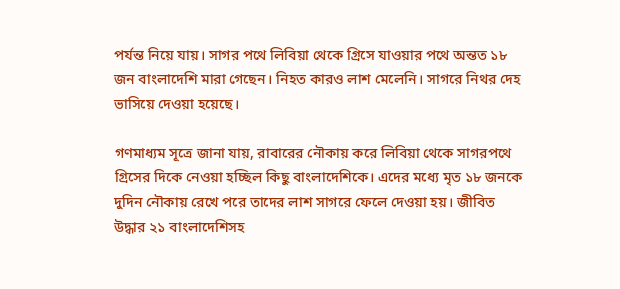পর্যন্ত নিয়ে যায়। সাগর পথে লিবিয়া থেকে গ্রিসে যাওয়ার পথে অন্তত ১৮ জন বাংলাদেশি মারা গেছেন। নিহত কারও লাশ মেলেনি। সাগরে নিথর দেহ ভাসিয়ে দেওয়া হয়েছে।

গণমাধ্যম সূত্রে জানা যায়, রাবারের নৌকায় করে লিবিয়া থেকে সাগরপথে গ্রিসের দিকে নেওয়া হচ্ছিল কিছু বাংলাদেশিকে। এদের মধ্যে মৃত ১৮ জনকে দুদিন নৌকায় রেখে পরে তাদের লাশ সাগরে ফেলে দেওয়া হয়। জীবিত উদ্ধার ২১ বাংলাদেশিসহ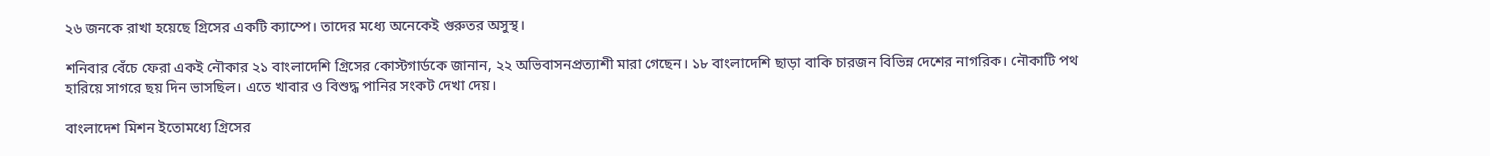২৬ জনকে রাখা হয়েছে গ্রিসের একটি ক্যাম্পে। তাদের মধ্যে অনেকেই গুরুতর অসুস্থ।

শনিবার বেঁচে ফেরা একই নৌকার ২১ বাংলাদেশি গ্রিসের কোস্টগার্ডকে জানান, ২২ অভিবাসনপ্রত্যাশী মারা গেছেন। ১৮ বাংলাদেশি ছাড়া বাকি চারজন বিভিন্ন দেশের নাগরিক। নৌকাটি পথ হারিয়ে সাগরে ছয় দিন ভাসছিল। এতে খাবার ও বিশুদ্ধ পানির সংকট দেখা দেয়।

বাংলাদেশ মিশন ইতোমধ্যে গ্রিসের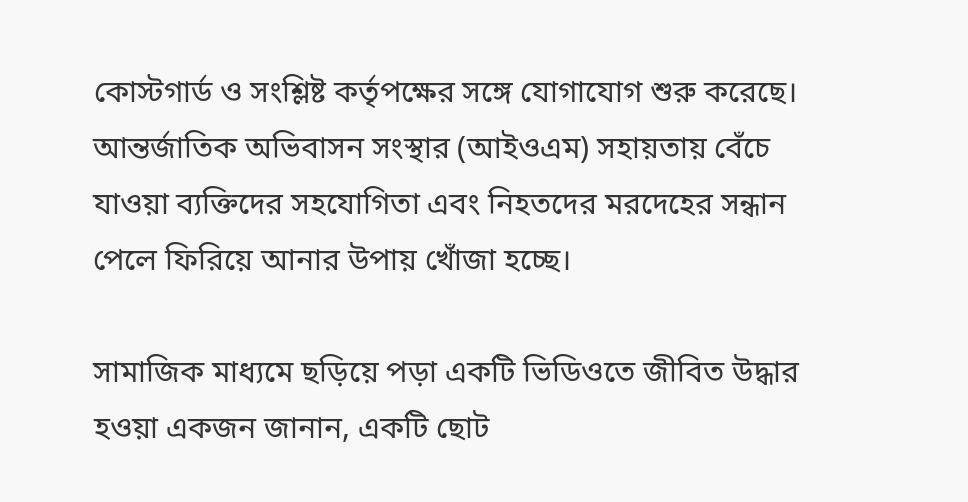কোস্টগার্ড ও সংশ্লিষ্ট কর্তৃপক্ষের সঙ্গে যোগাযোগ শুরু করেছে। আন্তর্জাতিক অভিবাসন সংস্থার (আইওএম) সহায়তায় বেঁচে যাওয়া ব্যক্তিদের সহযোগিতা এবং নিহতদের মরদেহের সন্ধান পেলে ফিরিয়ে আনার উপায় খোঁজা হচ্ছে।

সামাজিক মাধ্যমে ছড়িয়ে পড়া একটি ভিডিওতে জীবিত উদ্ধার হওয়া একজন জানান, একটি ছোট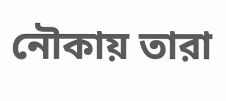নৌকায় তারা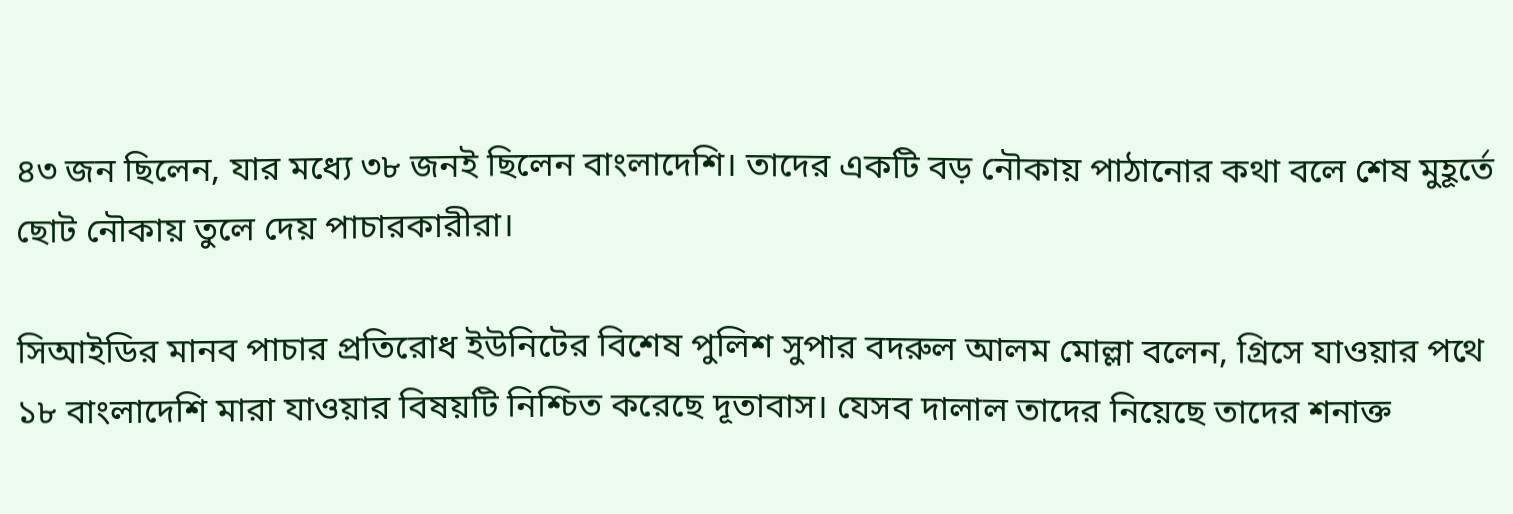৪৩ জন ছিলেন, যার মধ্যে ৩৮ জনই ছিলেন বাংলাদেশি। তাদের একটি বড় নৌকায় পাঠানোর কথা বলে শেষ মুহূর্তে ছোট নৌকায় তুলে দেয় পাচারকারীরা।

সিআইডির মানব পাচার প্রতিরোধ ইউনিটের বিশেষ পুলিশ সুপার বদরুল আলম মোল্লা বলেন, গ্রিসে যাওয়ার পথে ১৮ বাংলাদেশি মারা যাওয়ার বিষয়টি নিশ্চিত করেছে দূতাবাস। যেসব দালাল তাদের নিয়েছে তাদের শনাক্ত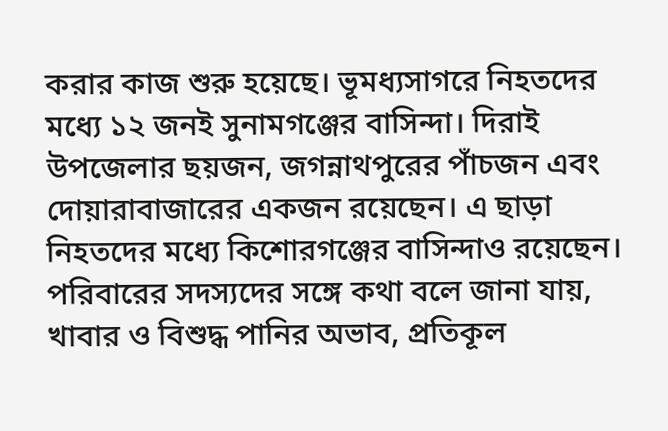করার কাজ শুরু হয়েছে। ভূমধ্যসাগরে নিহতদের মধ্যে ১২ জনই সুনামগঞ্জের বাসিন্দা। দিরাই উপজেলার ছয়জন, জগন্নাথপুরের পাঁচজন এবং দোয়ারাবাজারের একজন রয়েছেন। এ ছাড়া নিহতদের মধ্যে কিশোরগঞ্জের বাসিন্দাও রয়েছেন। পরিবারের সদস্যদের সঙ্গে কথা বলে জানা যায়, খাবার ও বিশুদ্ধ পানির অভাব, প্রতিকূল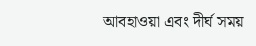আবহাওয়া এবং দীর্ঘ সময়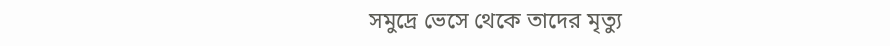সমুদ্রে ভেসে থেকে তাদের মৃত্যু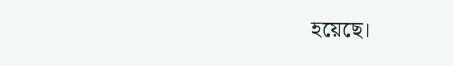হয়েছে।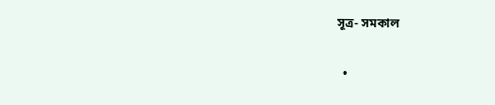সূত্র- সমকাল

  •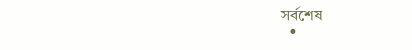সর্বশেষ
  •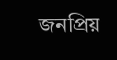জনপ্রিয়